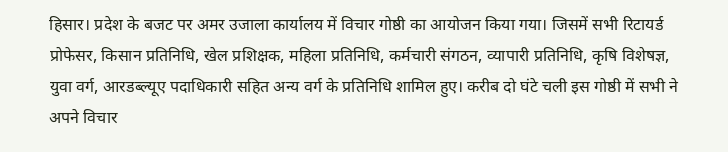हिसार। प्रदेश के बजट पर अमर उजाला कार्यालय में विचार गोष्ठी का आयोजन किया गया। जिसमें सभी रिटायर्ड प्रोफेसर, किसान प्रतिनिधि, खेल प्रशिक्षक, महिला प्रतिनिधि, कर्मचारी संगठन, व्यापारी प्रतिनिधि, कृषि विशेषज्ञ, युवा वर्ग, आरडब्ल्यूए पदाधिकारी सहित अन्य वर्ग के प्रतिनिधि शामिल हुए। करीब दो घंटे चली इस गोष्ठी में सभी ने अपने विचार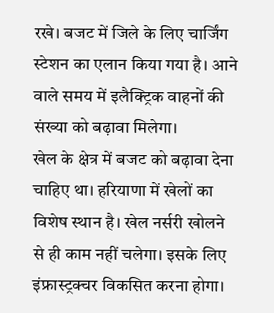रखे। बजट में जिले के लिए चार्जिंग स्टेशन का एलान किया गया है। आने वाले समय में इलैक्ट्रिक वाहनों की संख्या को बढ़ावा मिलेगा।
खेल के क्षेत्र में बजट को बढ़ावा देना चाहिए था। हरियाणा में खेलों का विशेष स्थान है। खेल नर्सरी खोलने से ही काम नहीं चलेगा। इसके लिए इंफ्रास्ट्रक्चर विकसित करना होगा।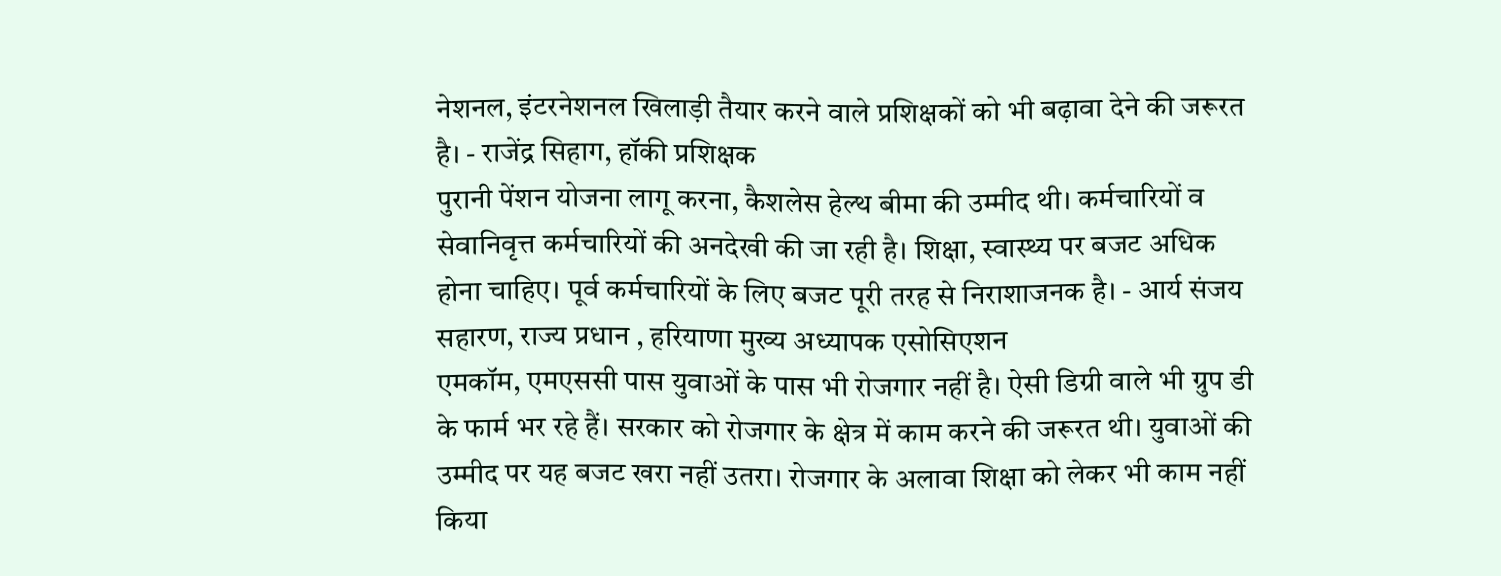नेशनल, इंटरनेशनल खिलाड़ी तैयार करने वाले प्रशिक्षकों को भी बढ़ावा देने की जरूरत है। - राजेंद्र सिहाग, हॉकी प्रशिक्षक
पुरानी पेंशन योजना लागू करना, कैशलेस हेल्थ बीमा की उम्मीद थी। कर्मचारियों व सेवानिवृत्त कर्मचारियों की अनदेखी की जा रही है। शिक्षा, स्वास्थ्य पर बजट अधिक होना चाहिए। पूर्व कर्मचारियों के लिए बजट पूरी तरह से निराशाजनक है। - आर्य संजय सहारण, राज्य प्रधान , हरियाणा मुख्य अध्यापक एसोसिएशन
एमकॉम, एमएससी पास युवाओं के पास भी रोजगार नहीं है। ऐसी डिग्री वाले भी ग्रुप डी के फार्म भर रहे हैं। सरकार को रोजगार के क्षेत्र में काम करने की जरूरत थी। युवाओं की उम्मीद पर यह बजट खरा नहीं उतरा। रोजगार के अलावा शिक्षा को लेकर भी काम नहीं किया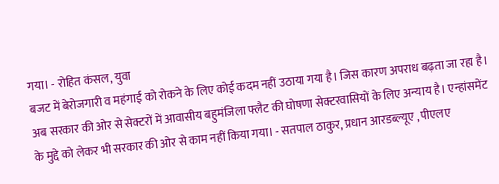गया। - रोहित कंसल, युवा
बजट में बेरोजगारी व महंगाई को रोकने के लिए कोई कदम नहीं उठाया गया है। जिस कारण अपराध बढ़ता जा रहा है। अब सरकार की ओर से सेक्टरों में आवासीय बहुमंजिला फ्लैट की घोषणा सेक्टरवासियों के लिए अन्याय है। एन्हांसमेंट के मुद्दे को लेकर भी सरकार की ओर से काम नहीं किया गया। - सतपाल ठाकुर, प्रधान आरडब्ल्यूए , पीएलए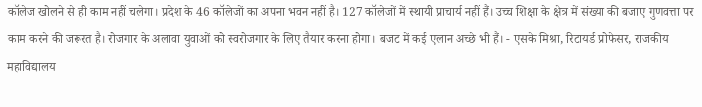कॉलेज खोलने से ही काम नहीं चलेगा। प्रदेश के 46 कॉलेजों का अपना भवन नहीं है। 127 कॉलेजों में स्थायी प्राचार्य नहीं हैं। उच्च शिक्षा के क्षेत्र में संख्या की बजाए गुणवत्ता पर काम करने की जरूरत है। रोजगार के अलावा युवाओं को स्वरोजगार के लिए तैयार करना होगा। बजट में कई एलान अच्छे भी हैं। - एसके मिश्रा, रिटायर्ड प्रोफेसर, राजकीय महाविद्यालय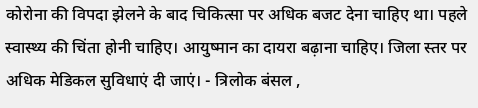कोरोना की विपदा झेलने के बाद चिकित्सा पर अधिक बजट देना चाहिए था। पहले स्वास्थ्य की चिंता होनी चाहिए। आयुष्मान का दायरा बढ़ाना चाहिए। जिला स्तर पर अधिक मेडिकल सुविधाएं दी जाएं। - त्रिलोक बंसल ,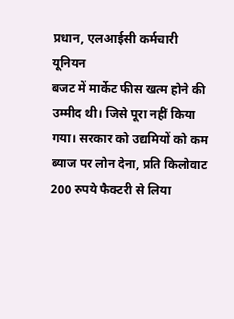प्रधान, एलआईसी कर्मचारी यूनियन
बजट में मार्केट फीस खत्म होने की उम्मीद थी। जिसे पूरा नहीं किया गया। सरकार को उद्यमियों को कम ब्याज पर लोन देना, प्रति किलोवाट 200 रुपये फैक्टरी से लिया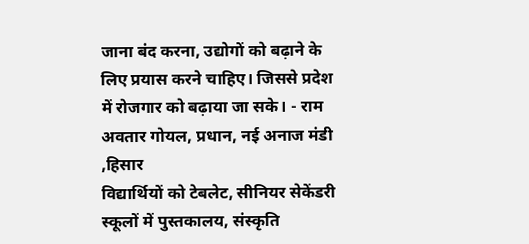जाना बंद करना, उद्योगों को बढ़ाने के लिए प्रयास करने चाहिए। जिससे प्रदेश में रोजगार को बढ़ाया जा सके। - राम अवतार गोयल, प्रधान, नई अनाज मंडी ,हिसार
विद्यार्थियों को टेबलेट, सीनियर सेकेंडरी स्कूलों में पुस्तकालय, संस्कृति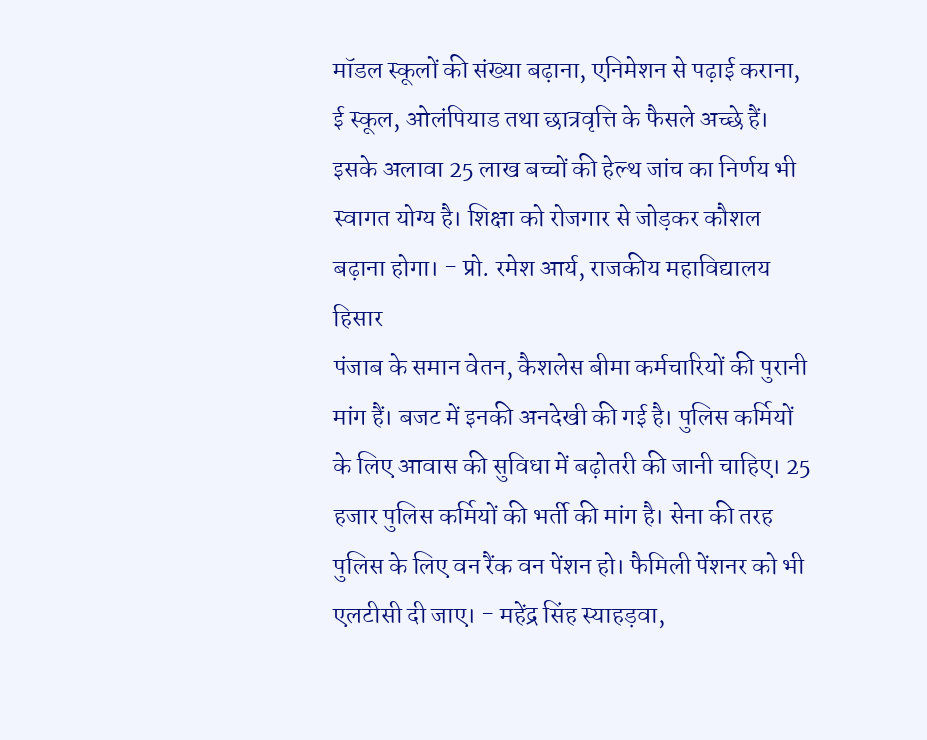मॉडल स्कूलों की संख्या बढ़ाना, एनिमेशन से पढ़ाई कराना, ई स्कूल, ओलंपियाड तथा छात्रवृत्ति के फैसले अच्छे हैं। इसके अलावा 25 लाख बच्चों की हेल्थ जांच का निर्णय भी स्वागत योग्य है। शिक्षा को रोजगार से जोड़कर कौशल बढ़ाना होगा। - प्रो. रमेश आर्य, राजकीय महाविद्यालय हिसार
पंजाब के समान वेतन, कैशलेस बीमा कर्मचारियों की पुरानी मांग हैं। बजट में इनकी अनदेखी की गई है। पुलिस कर्मियों के लिए आवास की सुविधा में बढ़ोतरी की जानी चाहिए। 25 हजार पुलिस कर्मियों की भर्ती की मांग है। सेना की तरह पुलिस के लिए वन रैंक वन पेंशन हो। फैमिली पेंशनर को भी एलटीसी दी जाए। - महेंद्र सिंह स्याहड़वा,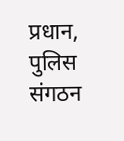प्रधान, पुलिस संगठन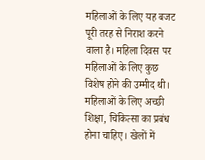महिलाओं के लिए यह बजट पूरी तरह से निराश करने वाला है। महिला दिवस पर महिलाओं के लिए कुछ विशेष होने की उम्मीद थी। महिलाओं के लिए अच्छी शिक्षा, चिकित्सा का प्रबंध होना चाहिए। खेलों में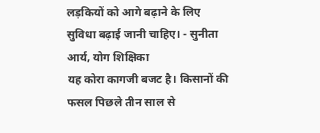लड़कियों को आगे बढ़ाने के लिए सुविधा बढ़ाई जानी चाहिए। - सुनीता आर्य, योग शिक्षिका
यह कोरा कागजी बजट है। किसानों की फसल पिछले तीन साल से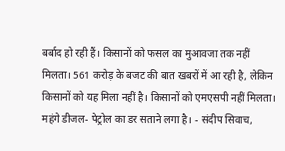बर्बाद हो रही हैं। किसानों को फसल का मुआवजा तक नहीं मिलता। 561 करोड़ के बजट की बात खबरों में आ रही है, लेकिन किसानों को यह मिला नहीं है। किसानों को एमएसपी नहीं मिलता। महंगे डीजल- पेट्रोल का डर सताने लगा है। - संदीप सिवाच,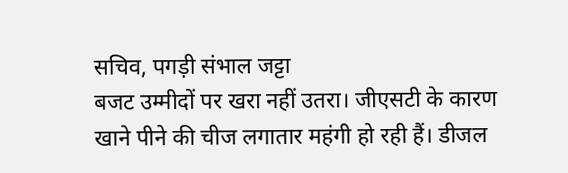सचिव, पगड़ी संभाल जट्टा
बजट उम्मीदों पर खरा नहीं उतरा। जीएसटी के कारण खाने पीने की चीज लगातार महंगी हो रही हैं। डीजल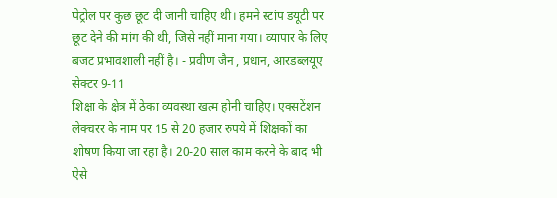पेट्रोल पर कुछ छूट दी जानी चाहिए थी। हमने स्टांप डयूटी पर छूट देने की मांग की थी, जिसे नहीं माना गया। व्यापार के लिए बजट प्रभावशाली नहीं है। - प्रवीण जैन , प्रधान, आरडब्लयूए सेक्टर 9-11
शिक्षा के क्षेत्र में ठेका व्यवस्था खत्म होनी चाहिए। एक्सटेंशन लेक्चरर के नाम पर 15 से 20 हजार रुपये में शिक्षकों का शोषण किया जा रहा है। 20-20 साल काम करने के बाद भी ऐसे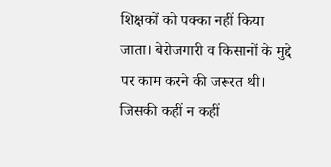शिक्षकों को पक्का नहीं किया जाता। बेरोजगारी व किसानों के मुद्दे पर काम करने की जरूरत थी। जिसकी कहीं न कहीं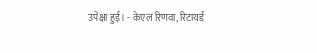उपेक्षा हुई। - केएल रिणवा, रिटायर्ड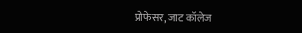प्रोफेसर, जाट कॉलेज